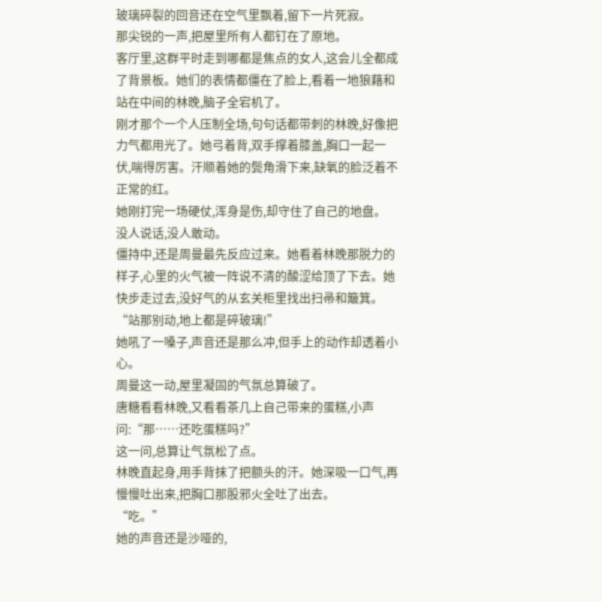玻璃碎裂的回音还在空气里飘着,留下一片死寂。
那尖锐的一声,把屋里所有人都钉在了原地。
客厅里,这群平时走到哪都是焦点的女人,这会儿全都成了背景板。她们的表情都僵在了脸上,看着一地狼藉和站在中间的林晚,脑子全宕机了。
刚才那个一个人压制全场,句句话都带刺的林晚,好像把力气都用光了。她弓着背,双手撑着膝盖,胸口一起一伏,喘得厉害。汗顺着她的鬓角滑下来,缺氧的脸泛着不正常的红。
她刚打完一场硬仗,浑身是伤,却守住了自己的地盘。
没人说话,没人敢动。
僵持中,还是周曼最先反应过来。她看着林晚那脱力的样子,心里的火气被一阵说不清的酸涩给顶了下去。她快步走过去,没好气的从玄关柜里找出扫帚和簸箕。
“站那别动,地上都是碎玻璃!”
她吼了一嗓子,声音还是那么冲,但手上的动作却透着小心。
周曼这一动,屋里凝固的气氛总算破了。
唐糖看看林晚,又看看茶几上自己带来的蛋糕,小声问:“那……还吃蛋糕吗?”
这一问,总算让气氛松了点。
林晚直起身,用手背抹了把额头的汗。她深吸一口气,再慢慢吐出来,把胸口那股邪火全吐了出去。
“吃。”
她的声音还是沙哑的,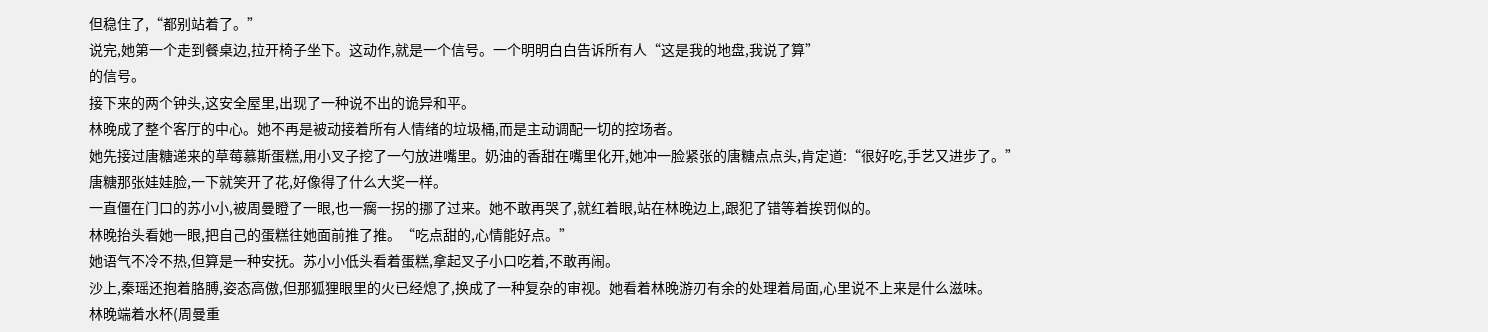但稳住了,“都别站着了。”
说完,她第一个走到餐桌边,拉开椅子坐下。这动作,就是一个信号。一个明明白白告诉所有人“这是我的地盘,我说了算”
的信号。
接下来的两个钟头,这安全屋里,出现了一种说不出的诡异和平。
林晚成了整个客厅的中心。她不再是被动接着所有人情绪的垃圾桶,而是主动调配一切的控场者。
她先接过唐糖递来的草莓慕斯蛋糕,用小叉子挖了一勺放进嘴里。奶油的香甜在嘴里化开,她冲一脸紧张的唐糖点点头,肯定道:“很好吃,手艺又进步了。”
唐糖那张娃娃脸,一下就笑开了花,好像得了什么大奖一样。
一直僵在门口的苏小小,被周曼瞪了一眼,也一瘸一拐的挪了过来。她不敢再哭了,就红着眼,站在林晚边上,跟犯了错等着挨罚似的。
林晚抬头看她一眼,把自己的蛋糕往她面前推了推。“吃点甜的,心情能好点。”
她语气不冷不热,但算是一种安抚。苏小小低头看着蛋糕,拿起叉子小口吃着,不敢再闹。
沙上,秦瑶还抱着胳膊,姿态高傲,但那狐狸眼里的火已经熄了,换成了一种复杂的审视。她看着林晚游刃有余的处理着局面,心里说不上来是什么滋味。
林晚端着水杯(周曼重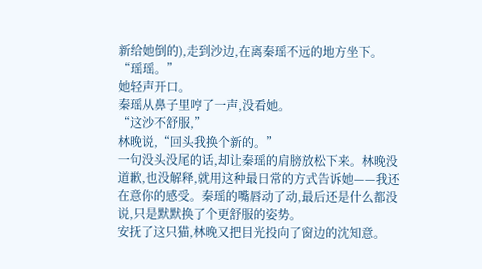新给她倒的),走到沙边,在离秦瑶不远的地方坐下。
“瑶瑶。”
她轻声开口。
秦瑶从鼻子里哼了一声,没看她。
“这沙不舒服,”
林晚说,“回头我换个新的。”
一句没头没尾的话,却让秦瑶的肩膀放松下来。林晚没道歉,也没解释,就用这种最日常的方式告诉她——我还在意你的感受。秦瑶的嘴唇动了动,最后还是什么都没说,只是默默换了个更舒服的姿势。
安抚了这只猫,林晚又把目光投向了窗边的沈知意。